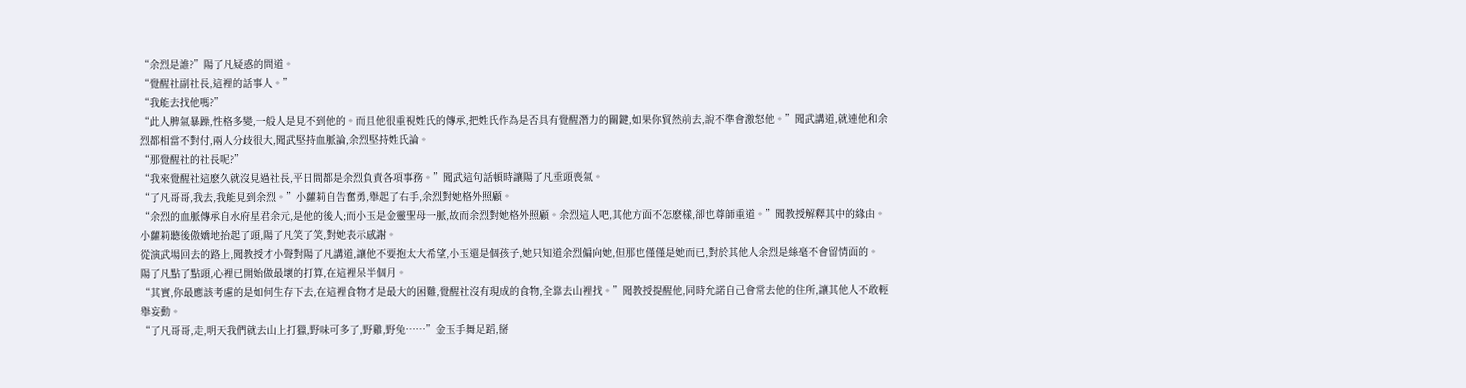“余烈是誰?”陽了凡疑惑的問道。
“覺醒社副社長,這裡的話事人。”
“我能去找他嗎?”
“此人脾氣暴躁,性格多變,一般人是見不到他的。而且他很重視姓氏的傳承,把姓氏作為是否具有覺醒潛力的關鍵,如果你貿然前去,說不準會激怒他。”聞武講道,就連他和余烈都相當不對付,兩人分歧很大,聞武堅持血脈論,余烈堅持姓氏論。
“那覺醒社的社長呢?”
“我來覺醒社這麽久就沒見過社長,平日間都是余烈負責各項事務。”聞武這句話頓時讓陽了凡垂頭喪氣。
“了凡哥哥,我去,我能見到余烈。”小蘿莉自告奮勇,舉起了右手,余烈對她格外照顧。
“余烈的血脈傳承自水府星君余元,是他的後人;而小玉是金靈聖母一脈,故而余烈對她格外照顧。余烈這人吧,其他方面不怎麽樣,卻也尊師重道。”聞教授解釋其中的緣由。
小蘿莉聽後傲嬌地抬起了頭,陽了凡笑了笑,對她表示感謝。
從演武場回去的路上,聞教授才小聲對陽了凡講道,讓他不要抱太大希望,小玉還是個孩子,她只知道余烈偏向她,但那也僅僅是她而已,對於其他人余烈是絲毫不會留情面的。
陽了凡點了點頭,心裡已開始做最壞的打算,在這裡呆半個月。
“其實,你最應該考慮的是如何生存下去,在這裡食物才是最大的困難,覺醒社沒有現成的食物,全靠去山裡找。”聞教授提醒他,同時允諾自己會常去他的住所,讓其他人不敢輕舉妄動。
“了凡哥哥,走,明天我們就去山上打獵,野味可多了,野雞,野兔……”金玉手舞足蹈,掰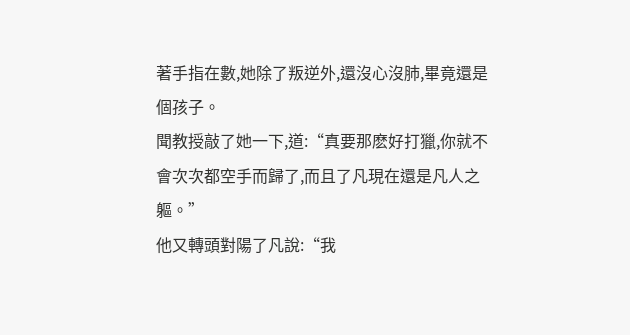著手指在數,她除了叛逆外,還沒心沒肺,畢竟還是個孩子。
聞教授敲了她一下,道:“真要那麽好打獵,你就不會次次都空手而歸了,而且了凡現在還是凡人之軀。”
他又轉頭對陽了凡說:“我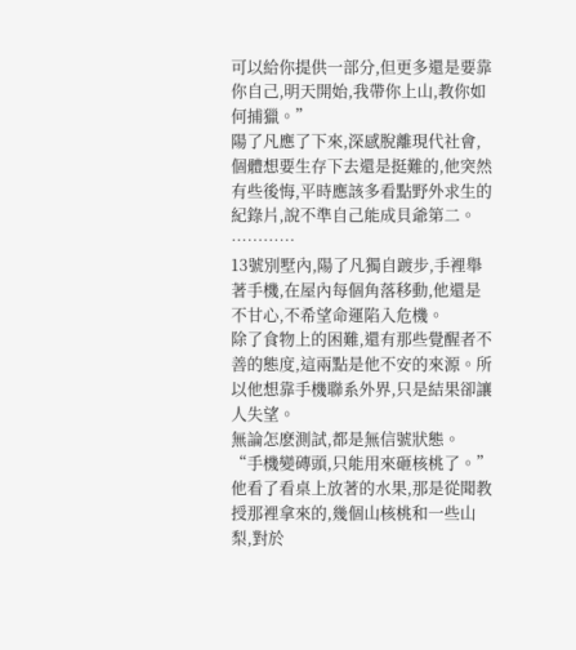可以給你提供一部分,但更多還是要靠你自己,明天開始,我帶你上山,教你如何捕獵。”
陽了凡應了下來,深感脫離現代社會,個體想要生存下去還是挺難的,他突然有些後悔,平時應該多看點野外求生的紀錄片,說不準自己能成貝爺第二。
…………
13號別墅內,陽了凡獨自踱步,手裡舉著手機,在屋內每個角落移動,他還是不甘心,不希望命運陷入危機。
除了食物上的困難,還有那些覺醒者不善的態度,這兩點是他不安的來源。所以他想靠手機聯系外界,只是結果卻讓人失望。
無論怎麽測試,都是無信號狀態。
“手機變磚頭,只能用來砸核桃了。”他看了看桌上放著的水果,那是從聞教授那裡拿來的,幾個山核桃和一些山梨,對於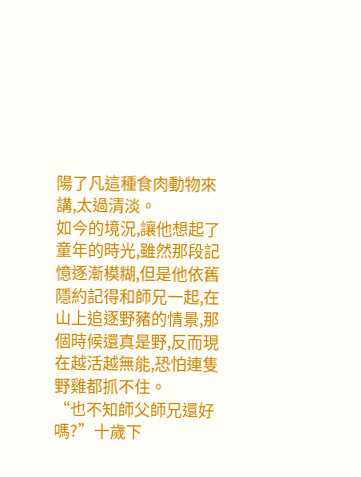陽了凡這種食肉動物來講,太過清淡。
如今的境況,讓他想起了童年的時光,雖然那段記憶逐漸模糊,但是他依舊隱約記得和師兄一起,在山上追逐野豬的情景,那個時候還真是野,反而現在越活越無能,恐怕連隻野雞都抓不住。
“也不知師父師兄還好嗎?”十歲下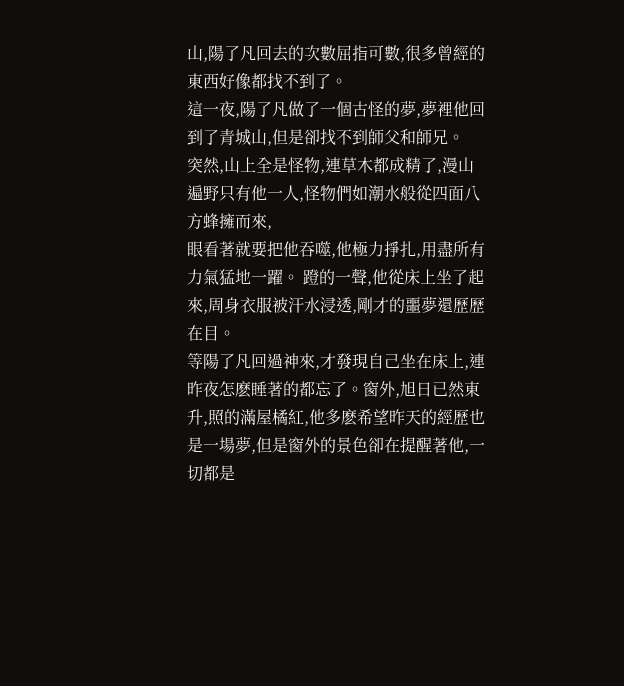山,陽了凡回去的次數屈指可數,很多曾經的東西好像都找不到了。
這一夜,陽了凡做了一個古怪的夢,夢裡他回到了青城山,但是卻找不到師父和師兄。
突然,山上全是怪物,連草木都成精了,漫山遍野只有他一人,怪物們如潮水般從四面八方蜂擁而來,
眼看著就要把他吞噬,他極力掙扎,用盡所有力氣猛地一躍。 蹬的一聲,他從床上坐了起來,周身衣服被汗水浸透,剛才的噩夢還歷歷在目。
等陽了凡回過神來,才發現自己坐在床上,連昨夜怎麽睡著的都忘了。窗外,旭日已然東升,照的滿屋橘紅,他多麽希望昨天的經歷也是一場夢,但是窗外的景色卻在提醒著他,一切都是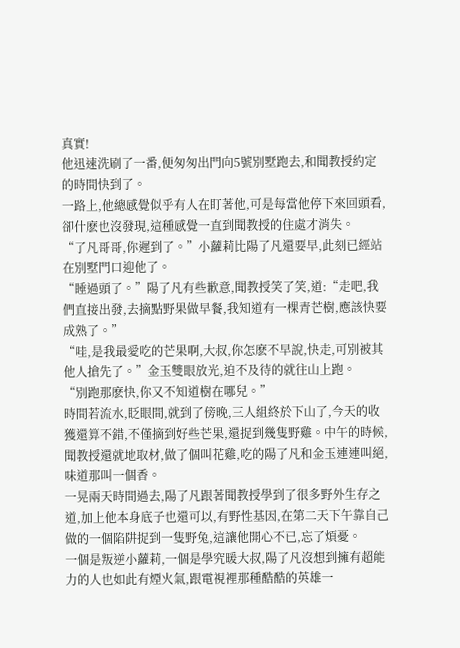真實!
他迅速洗刷了一番,便匆匆出門向5號別墅跑去,和聞教授約定的時間快到了。
一路上,他總感覺似乎有人在盯著他,可是每當他停下來回頭看,卻什麽也沒發現,這種感覺一直到聞教授的住處才消失。
“了凡哥哥,你遲到了。”小蘿莉比陽了凡還要早,此刻已經站在別墅門口迎他了。
“睡過頭了。”陽了凡有些歉意,聞教授笑了笑,道:“走吧,我們直接出發,去摘點野果做早餐,我知道有一棵青芒樹,應該快要成熟了。”
“哇,是我最愛吃的芒果啊,大叔,你怎麽不早說,快走,可別被其他人搶先了。”金玉雙眼放光,迫不及待的就往山上跑。
“別跑那麽快,你又不知道樹在哪兒。”
時間若流水,眨眼間,就到了傍晚,三人組終於下山了,今天的收獲還算不錯,不僅摘到好些芒果,還捉到幾隻野雞。中午的時候,聞教授還就地取材,做了個叫花雞,吃的陽了凡和金玉連連叫絕,味道那叫一個香。
一晃兩天時間過去,陽了凡跟著聞教授學到了很多野外生存之道,加上他本身底子也還可以,有野性基因,在第二天下午靠自己做的一個陷阱捉到一隻野兔,這讓他開心不已,忘了煩憂。
一個是叛逆小蘿莉,一個是學究暖大叔,陽了凡沒想到擁有超能力的人也如此有煙火氣,跟電視裡那種酷酷的英雄一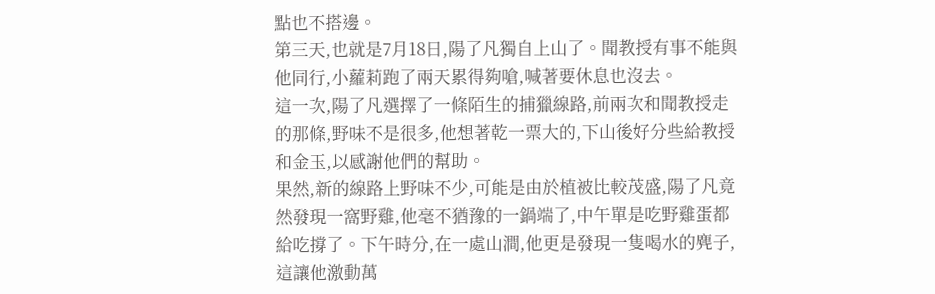點也不搭邊。
第三天,也就是7月18日,陽了凡獨自上山了。聞教授有事不能與他同行,小蘿莉跑了兩天累得夠嗆,喊著要休息也沒去。
這一次,陽了凡選擇了一條陌生的捕獵線路,前兩次和聞教授走的那條,野味不是很多,他想著乾一票大的,下山後好分些給教授和金玉,以感謝他們的幫助。
果然,新的線路上野味不少,可能是由於植被比較茂盛,陽了凡竟然發現一窩野雞,他毫不猶豫的一鍋端了,中午單是吃野雞蛋都給吃撐了。下午時分,在一處山澗,他更是發現一隻喝水的麂子,這讓他激動萬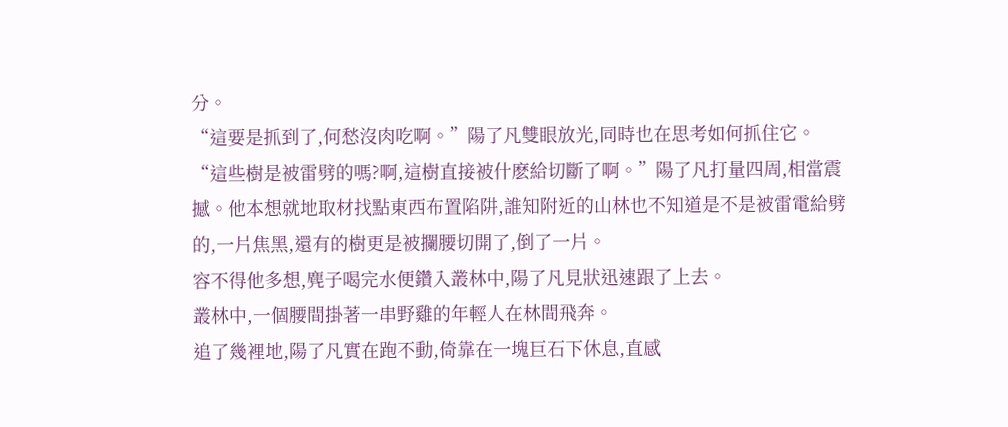分。
“這要是抓到了,何愁沒肉吃啊。”陽了凡雙眼放光,同時也在思考如何抓住它。
“這些樹是被雷劈的嗎?啊,這樹直接被什麽給切斷了啊。”陽了凡打量四周,相當震撼。他本想就地取材找點東西布置陷阱,誰知附近的山林也不知道是不是被雷電給劈的,一片焦黑,還有的樹更是被攔腰切開了,倒了一片。
容不得他多想,麂子喝完水便鑽入叢林中,陽了凡見狀迅速跟了上去。
叢林中,一個腰間掛著一串野雞的年輕人在林間飛奔。
追了幾裡地,陽了凡實在跑不動,倚靠在一塊巨石下休息,直感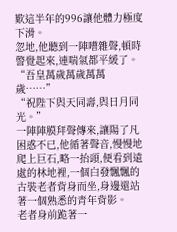歎這半年的996讓他體力極度下滑。
忽地,他聽到一陣嘈雜聲,頓時警覺起來,連喘氣都平緩了。
“吾皇萬歲萬歲萬萬歲……”
“祝陛下與天同壽,與日月同光。”
一陣陣膜拜聲傳來,讓陽了凡困惑不已,他循著聲音,慢慢地爬上巨石,略一抬頭,便看到遠處的林地裡,一個白發飄飄的古裝老者背身而坐,身邊還站著一個熟悉的青年背影。
老者身前跪著一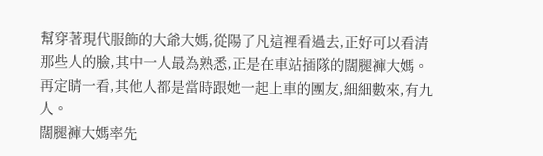幫穿著現代服飾的大爺大媽,從陽了凡這裡看過去,正好可以看清那些人的臉,其中一人最為熟悉,正是在車站插隊的闊腿褲大媽。再定睛一看,其他人都是當時跟她一起上車的團友,細細數來,有九人。
闊腿褲大媽率先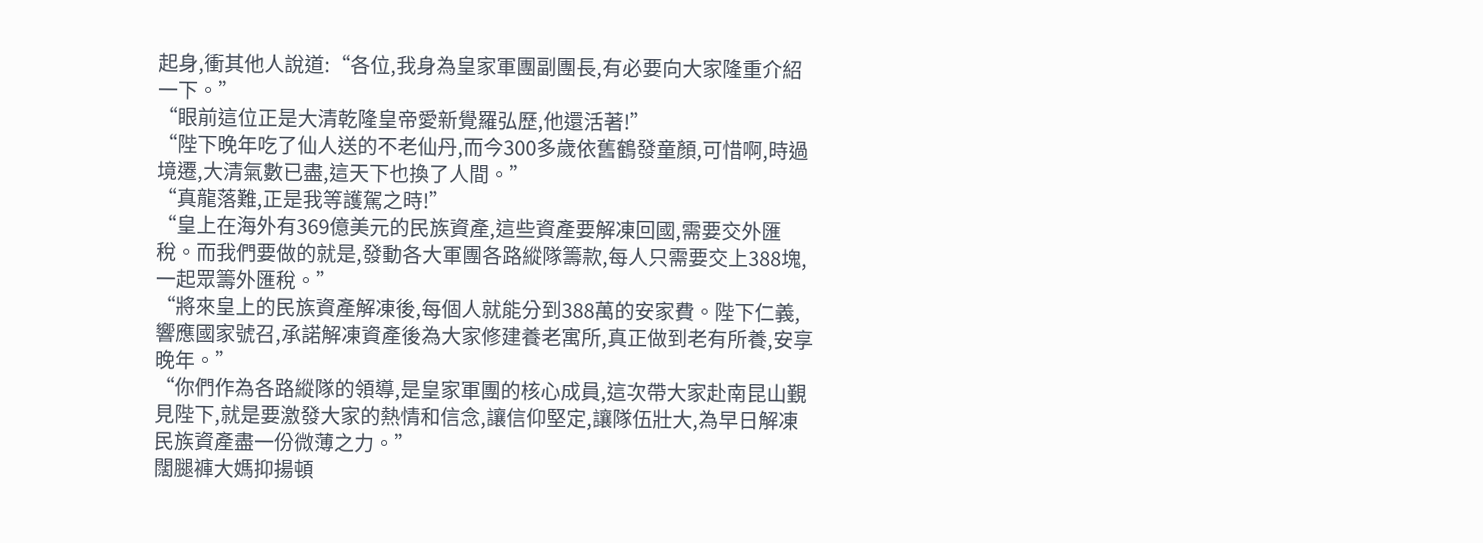起身,衝其他人說道:“各位,我身為皇家軍團副團長,有必要向大家隆重介紹一下。”
“眼前這位正是大清乾隆皇帝愛新覺羅弘歷,他還活著!”
“陛下晚年吃了仙人送的不老仙丹,而今300多歲依舊鶴發童顏,可惜啊,時過境遷,大清氣數已盡,這天下也換了人間。”
“真龍落難,正是我等護駕之時!”
“皇上在海外有369億美元的民族資產,這些資產要解凍回國,需要交外匯稅。而我們要做的就是,發動各大軍團各路縱隊籌款,每人只需要交上388塊,一起眾籌外匯稅。”
“將來皇上的民族資產解凍後,每個人就能分到388萬的安家費。陛下仁義,響應國家號召,承諾解凍資產後為大家修建養老寓所,真正做到老有所養,安享晚年。”
“你們作為各路縱隊的領導,是皇家軍團的核心成員,這次帶大家赴南昆山覲見陛下,就是要激發大家的熱情和信念,讓信仰堅定,讓隊伍壯大,為早日解凍民族資產盡一份微薄之力。”
闊腿褲大媽抑揚頓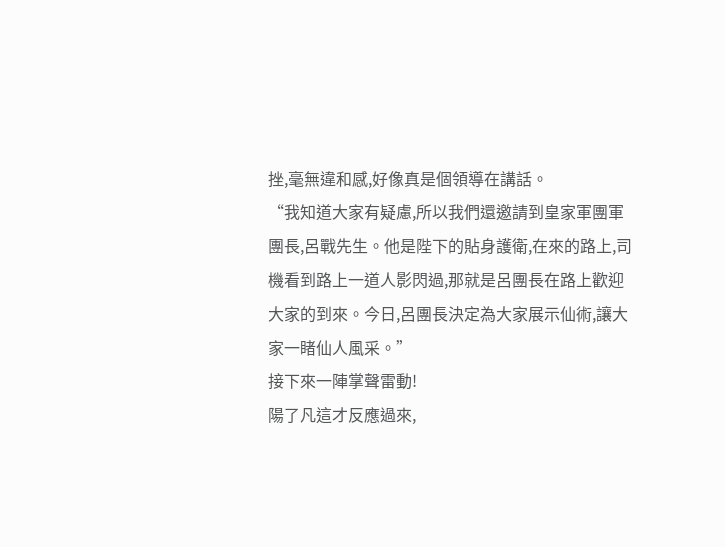挫,毫無違和感,好像真是個領導在講話。
“我知道大家有疑慮,所以我們還邀請到皇家軍團軍團長,呂戰先生。他是陛下的貼身護衛,在來的路上,司機看到路上一道人影閃過,那就是呂團長在路上歡迎大家的到來。今日,呂團長決定為大家展示仙術,讓大家一睹仙人風采。”
接下來一陣掌聲雷動!
陽了凡這才反應過來,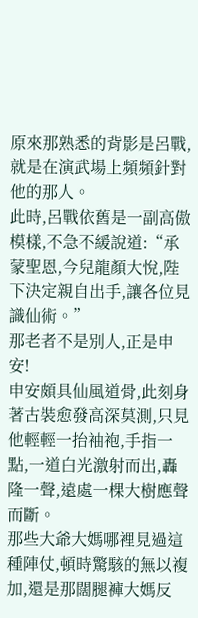原來那熟悉的背影是呂戰,就是在演武場上頻頻針對他的那人。
此時,呂戰依舊是一副高傲模樣,不急不緩說道:“承蒙聖恩,今兒龍顏大悅,陛下決定親自出手,讓各位見識仙術。”
那老者不是別人,正是申安!
申安頗具仙風道骨,此刻身著古裝愈發高深莫測,只見他輕輕一抬袖袍,手指一點,一道白光激射而出,轟隆一聲,遠處一棵大樹應聲而斷。
那些大爺大媽哪裡見過這種陣仗,頓時驚駭的無以複加,還是那闊腿褲大媽反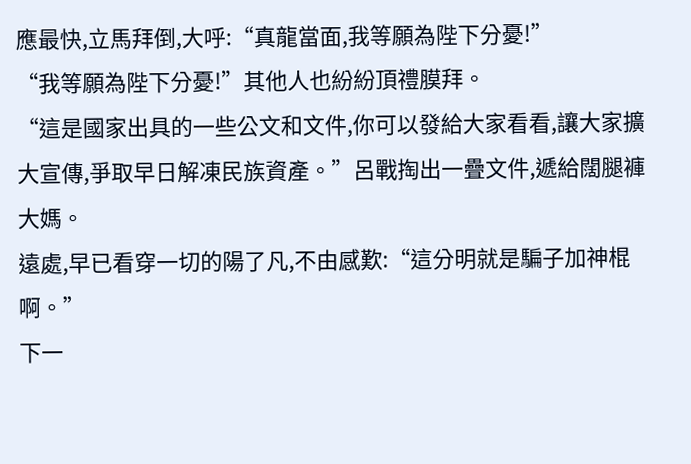應最快,立馬拜倒,大呼:“真龍當面,我等願為陛下分憂!”
“我等願為陛下分憂!”其他人也紛紛頂禮膜拜。
“這是國家出具的一些公文和文件,你可以發給大家看看,讓大家擴大宣傳,爭取早日解凍民族資產。”呂戰掏出一疊文件,遞給闊腿褲大媽。
遠處,早已看穿一切的陽了凡,不由感歎:“這分明就是騙子加神棍啊。”
下一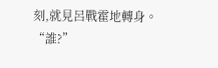刻,就見呂戰霍地轉身。
“誰?”